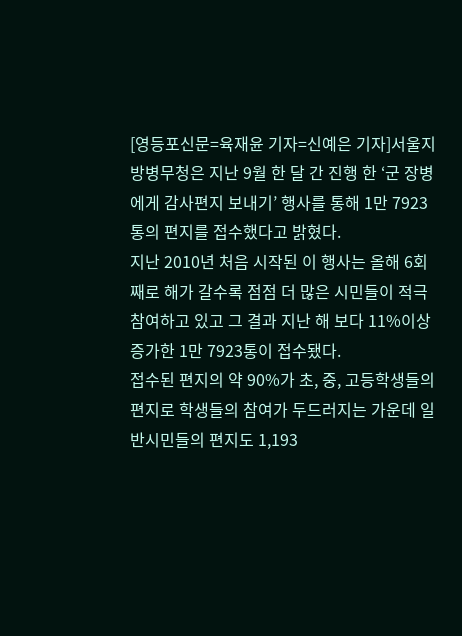[영등포신문=육재윤 기자=신예은 기자]서울지방병무청은 지난 9월 한 달 간 진행 한 ‘군 장병에게 감사편지 보내기’ 행사를 통해 1만 7923통의 편지를 접수했다고 밝혔다.
지난 2010년 처음 시작된 이 행사는 올해 6회째로 해가 갈수록 점점 더 많은 시민들이 적극 참여하고 있고 그 결과 지난 해 보다 11%이상 증가한 1만 7923통이 접수됐다.
접수된 편지의 약 90%가 초, 중, 고등학생들의 편지로 학생들의 참여가 두드러지는 가운데 일반시민들의 편지도 1,193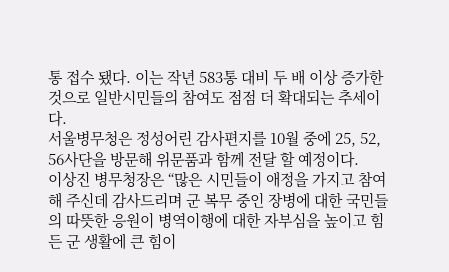통 접수 됐다. 이는 작년 583통 대비 두 배 이상 증가한 것으로 일반시민들의 참여도 점점 더 확대되는 추세이다.
서울병무청은 정성어린 감사편지를 10월 중에 25, 52, 56사단을 방문해 위문품과 함께 전달 할 예정이다.
이상진 병무청장은 “많은 시민들이 애정을 가지고 참여해 주신데 감사드리며 군 복무 중인 장병에 대한 국민들의 따뜻한 응원이 병역이행에 대한 자부심을 높이고 힘든 군 생활에 큰 힘이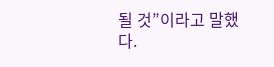될 것”이라고 말했다.